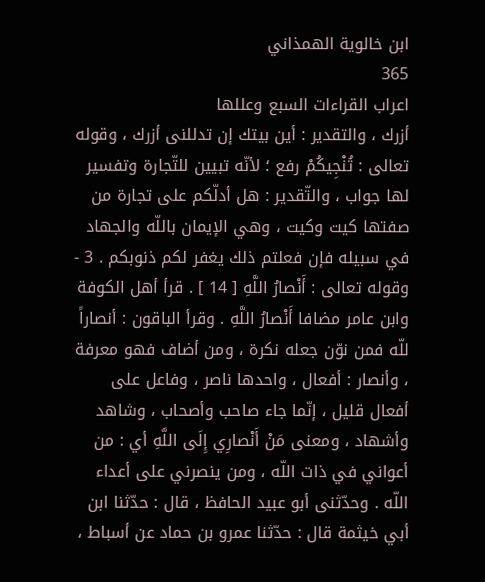ابن خالوية الهمذاني
365
اعراب القراءات السبع وعللها
أزرك ، والتقدير : أين بيتك إن تدللنى أزرك ، وقوله تعالى : تُنْجِيكُمْ رفع ؛ لأنّه تبيين للتّجارة وتفسير لها جواب ، والتّقدير : هل أدلّكم على تجارة من صفتها كيت وكيت ، وهي الإيمان باللّه والجهاد في سبيله فإن فعلتم ذلك يغفر لكم ذنوبكم . 3 - وقوله تعالى : أَنْصارُ اللَّهِ [ 14 ] . قرأ أهل الكوفة وابن عامر مضافا أَنْصارُ اللَّهِ . وقرأ الباقون : أنصاراً للّه فمن نوّن جعله نكرة ، ومن أضاف فهو معرفة ، وأنصار : أفعال ، واحدها ناصر ، وفاعل على أفعال قليل ، إنّما جاء صاحب وأصحاب ، وشاهد وأشهاد ، ومعنى مَنْ أَنْصارِي إِلَى اللَّهِ أي : من أعواني في ذات اللّه ، ومن ينصرني على أعداء اللّه . وحدّثنى أبو عبيد الحافظ ، قال : حدّثنا ابن أبي خيثمة قال : حدّثنا عمرو بن حماد عن أسباط ،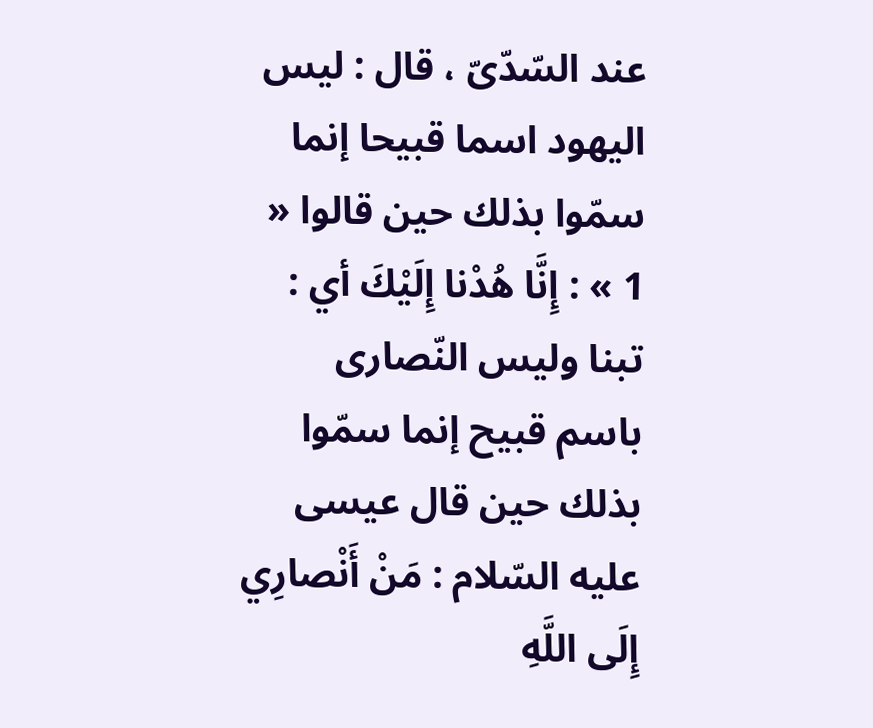عند السّدّىّ ، قال : ليس اليهود اسما قبيحا إنما سمّوا بذلك حين قالوا « 1 » : إِنَّا هُدْنا إِلَيْكَ أي : تبنا وليس النّصارى باسم قبيح إنما سمّوا بذلك حين قال عيسى عليه السّلام : مَنْ أَنْصارِي إِلَى اللَّهِ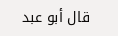قال أبو عبد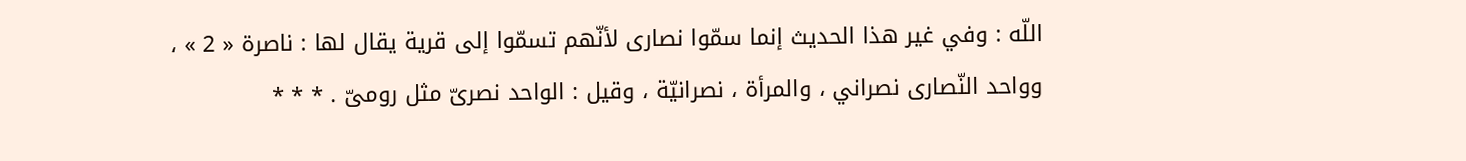اللّه : وفي غير هذا الحديث إنما سمّوا نصارى لأنّهم تسمّوا إلى قرية يقال لها : ناصرة « 2 » ، وواحد النّصارى نصراني ، والمرأة ، نصرانيّة ، وقيل : الواحد نصرىّ مثل رومىّ . * * *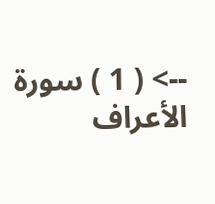--> ( 1 ) سورة الأعراف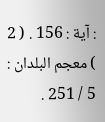: آية : 156 . ( 2 ) معجم البلدان : 5 / 251 .